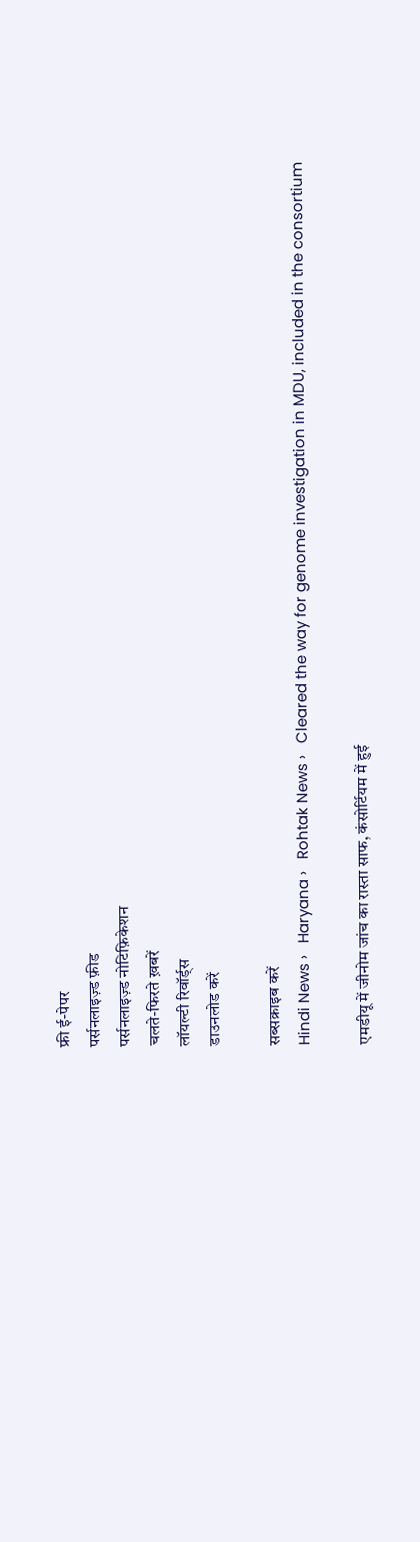फ्री ई-पेपर
पर्सनलाइज़्ड फ़ीड
पर्सनलाइज़्ड नोटिफ़िकेशन
चलते-फिरते ख़बरें
लॉयल्टी रिवॉर्ड्स
डाउनलोड करें

सब्सक्राइब करें
Hindi News ›   Haryana ›   Rohtak News ›   Cleared the way for genome investigation in MDU, included in the consortium

एमडीयू में जीनोम जांच का रास्ता साफ, कंसोर्टियम में हुई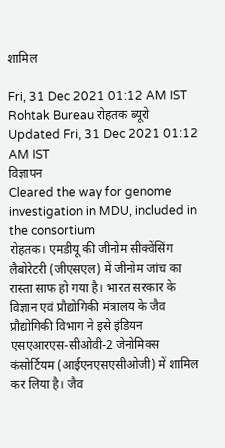शामिल

Fri, 31 Dec 2021 01:12 AM IST
Rohtak Bureau रोहतक ब्यूरो
Updated Fri, 31 Dec 2021 01:12 AM IST
विज्ञापन
Cleared the way for genome investigation in MDU, included in the consortium
रोहतक। एमडीयू की जीनोम सीक्वेंसिंग लैबोरेटरी (जीएसएल) में जीनोम जांच का रास्ता साफ हो गया है। भारत सरकार के विज्ञान एवं प्रौद्योगिकी मंत्रालय के जैव प्रौद्योगिकी विभाग ने इसे इंडियन एसएआरएस-सीओवी-2 जेनोमिक्स कंसोर्टियम (आईएनएसएसीओजी) में शामिल कर लिया है। जैव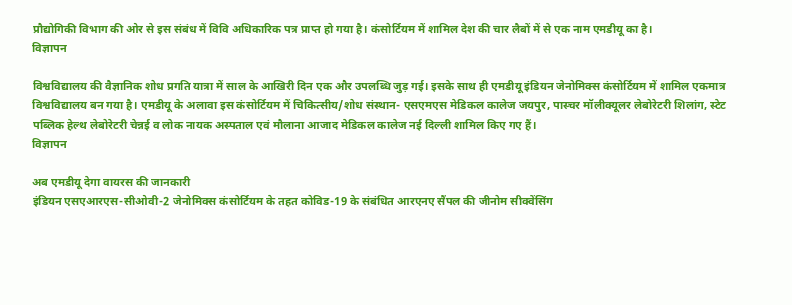प्रौद्योगिकी विभाग की ओर से इस संबंध में विवि अधिकारिक पत्र प्राप्त हो गया है। कंसोर्टियम में शामिल देश की चार लैबों में से एक नाम एमडीयू का है।
विज्ञापन

विश्वविद्यालय की वैज्ञानिक शोध प्रगति यात्रा में साल के आखिरी दिन एक और उपलब्धि जुड़ गई। इसके साथ ही एमडीयू इंडियन जेनोमिक्स कंसोर्टियम में शामिल एकमात्र विश्वविद्यालय बन गया है। एमडीयू के अलावा इस कंसोर्टियम में चिकित्सीय/शोध संस्थान- एसएमएस मेडिकल कालेज जयपुर, पास्चर मॉलीक्यूलर लेबोरेटरी शिलांग, स्टेट पब्लिक हेल्थ लेबोरेटरी चेन्नई व लोक नायक अस्पताल एवं मौलाना आजाद मेडिकल कालेज नई दिल्ली शामिल किए गए हैं।
विज्ञापन

अब एमडीयू देगा वायरस की जानकारी
इंडियन एसएआरएस-सीओवी-2 जेनोमिक्स कंसोर्टियम के तहत कोविड-19 के संबंधित आरएनए सैंपल की जीनोम सीक्वेंसिंग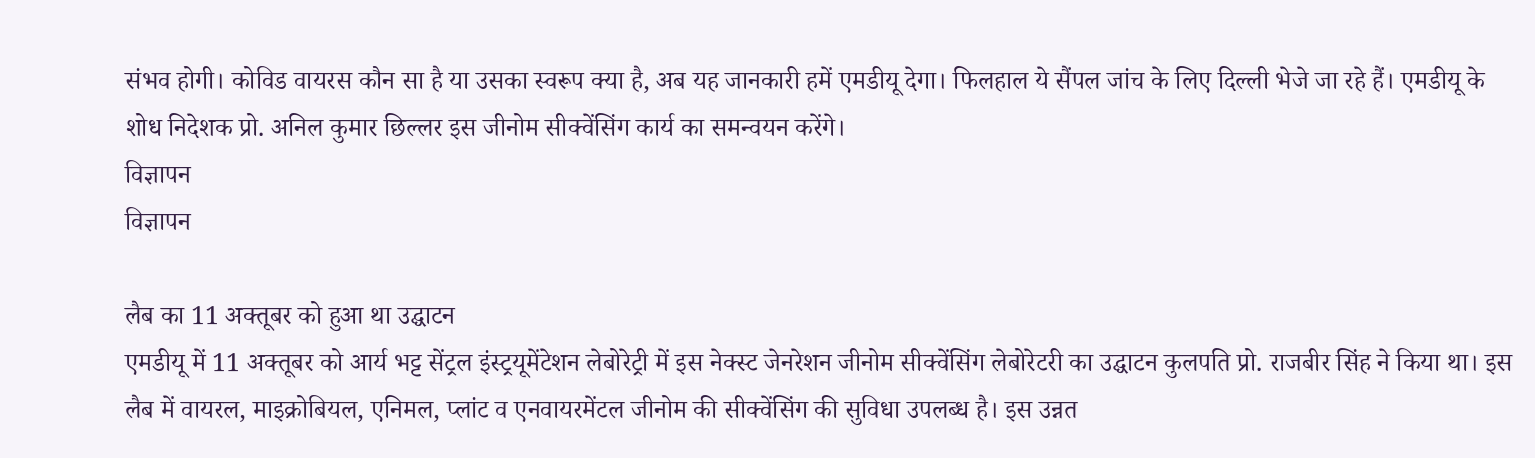संभव होगी। कोविड वायरस कौन सा है या उसका स्वरूप क्या है, अब यह जानकारी हमें एमडीयू देगा। फिलहाल ये सैंपल जांच के लिए दिल्ली भेजे जा रहे हैं। एमडीयू के शोध निदेशक प्रो. अनिल कुमार छिल्लर इस जीनोम सीक्वेंसिंग कार्य का समन्वयन करेंगे।
विज्ञापन
विज्ञापन

लैब का 11 अक्तूबर को हुआ था उद्घाटन
एमडीयू में 11 अक्तूबर को आर्य भट्ट सेंट्रल इंस्ट्रयूमेंटेशन लेबोरेट्री में इस नेक्स्ट जेनरेशन जीनोम सीक्वेंसिंग लेबोरेटरी का उद्घाटन कुलपति प्रो. राजबीर सिंह ने किया था। इस लैब में वायरल, माइक्रोबियल, एनिमल, प्लांट व एनवायरमेंटल जीनोम की सीक्वेंसिंग की सुविधा उपलब्ध है। इस उन्नत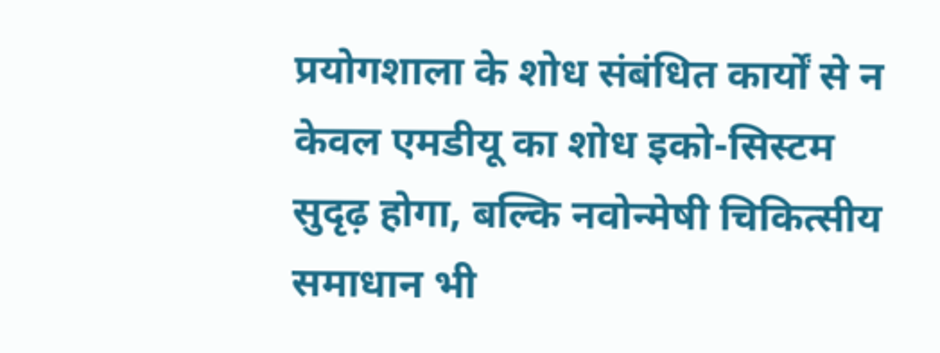प्रयोगशाला के शोध संबंधित कार्यों से न केवल एमडीयू का शोध इको-सिस्टम सुदृढ़ होगा, बल्कि नवोन्मेषी चिकित्सीय समाधान भी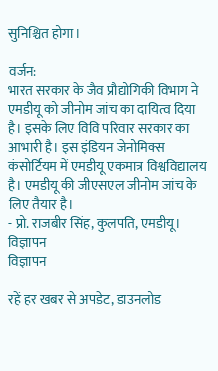सुनिश्चित होगा।

वर्जन:
भारत सरकार के जैव प्रौद्योगिकी विभाग ने एमडीयू को जीनोम जांच का दायित्व दिया है। इसके लिए विवि परिवार सरकार का आभारी है। इस इंडियन जेनोमिक्स कंसोर्टियम में एमडीयू एकमात्र विश्वविद्यालय है। एमडीयू की जीएसएल जीनोम जांच के लिए तैयार है।
- प्रो. राजबीर सिंह, कुलपति, एमडीयू।
विज्ञापन
विज्ञापन

रहें हर खबर से अपडेट, डाउनलोड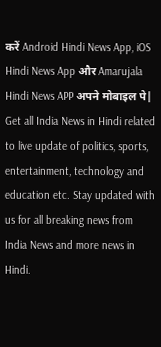करें Android Hindi News App, iOS Hindi News App और Amarujala Hindi News APP अपने मोबाइल पे|
Get all India News in Hindi related to live update of politics, sports, entertainment, technology and education etc. Stay updated with us for all breaking news from India News and more news in Hindi.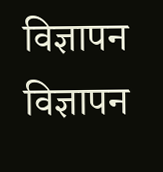विज्ञापन
विज्ञापन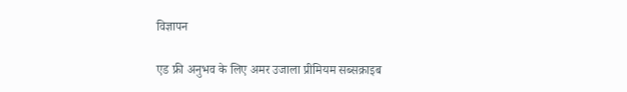विज्ञापन

एड फ्री अनुभव के लिए अमर उजाला प्रीमियम सब्सक्राइब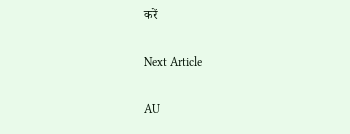करें

Next Article

AU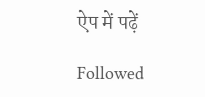ऐप में पढ़ें

Followed